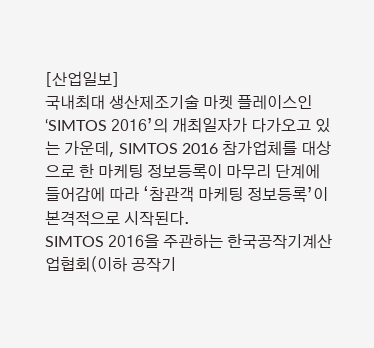[산업일보]
국내최대 생산제조기술 마켓 플레이스인 ‘SIMTOS 2016’의 개최일자가 다가오고 있는 가운데, SIMTOS 2016 참가업체를 대상으로 한 마케팅 정보등록이 마무리 단계에 들어감에 따라 ‘참관객 마케팅 정보등록’이 본격적으로 시작된다.
SIMTOS 2016을 주관하는 한국공작기계산업협회(이하 공작기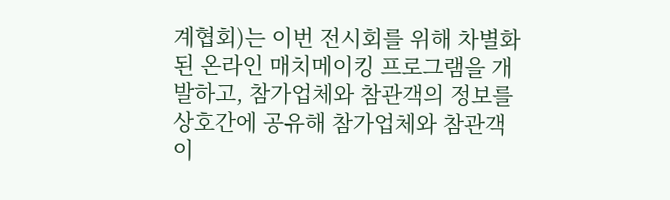계협회)는 이번 전시회를 위해 차별화된 온라인 매치메이킹 프로그램을 개발하고, 참가업체와 참관객의 정보를 상호간에 공유해 참가업체와 참관객이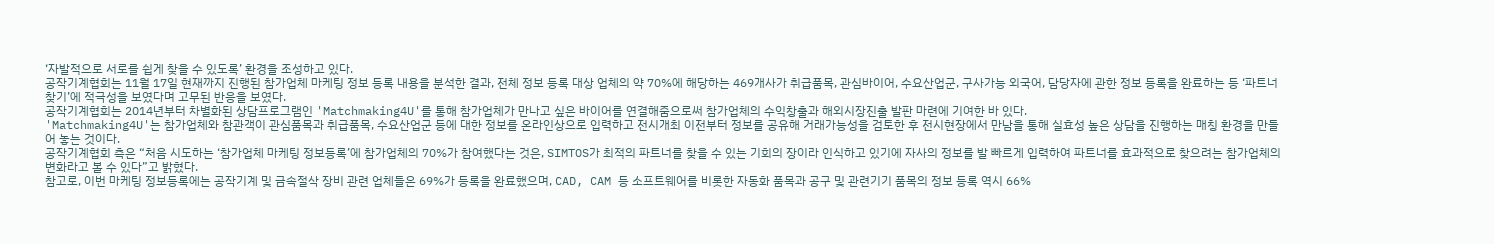‘자발적으로 서로를 쉽게 찾을 수 있도록’ 환경을 조성하고 있다.
공작기계협회는 11월 17일 현재까지 진행된 참가업체 마케팅 정보 등록 내용을 분석한 결과, 전체 정보 등록 대상 업체의 약 70%에 해당하는 469개사가 취급품목, 관심바이어, 수요산업군, 구사가능 외국어, 담당자에 관한 정보 등록을 완료하는 등 ‘파트너 찾기’에 적극성을 보였다며 고무된 반응을 보였다.
공작기계협회는 2014년부터 차별화된 상담프로그램인 'Matchmaking4U'를 통해 참가업체가 만나고 싶은 바이어를 연결해줌으로써 참가업체의 수익창출과 해외시장진출 발판 마련에 기여한 바 있다.
'Matchmaking4U'는 참가업체와 참관객이 관심품목과 취급품목, 수요산업군 등에 대한 정보를 온라인상으로 입력하고 전시개최 이전부터 정보를 공유해 거래가능성을 검토한 후 전시현장에서 만남을 통해 실효성 높은 상담을 진행하는 매칭 환경을 만들어 놓는 것이다.
공작기계협회 측은 “처음 시도하는 ‘참가업체 마케팅 정보등록’에 참가업체의 70%가 참여했다는 것은, SIMTOS가 최적의 파트너를 찾을 수 있는 기회의 장이라 인식하고 있기에 자사의 정보를 발 빠르게 입력하여 파트너를 효과적으로 찾으려는 참가업체의 변화라고 볼 수 있다”고 밝혔다.
참고로, 이번 마케팅 정보등록에는 공작기계 및 금속절삭 장비 관련 업체들은 69%가 등록을 완료했으며, CAD, CAM 등 소프트웨어를 비롯한 자동화 품목과 공구 및 관련기기 품목의 정보 등록 역시 66%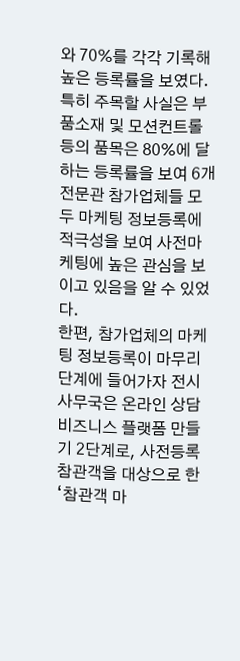와 70%를 각각 기록해 높은 등록률을 보였다.
특히 주목할 사실은 부품소재 및 모션컨트롤 등의 품목은 80%에 달하는 등록률을 보여 6개 전문관 참가업체들 모두 마케팅 정보등록에 적극성을 보여 사전마케팅에 높은 관심을 보이고 있음을 알 수 있었다.
한편, 참가업체의 마케팅 정보등록이 마무리단계에 들어가자 전시사무국은 온라인 상담 비즈니스 플랫폼 만들기 2단계로, 사전등록 참관객을 대상으로 한 ‘참관객 마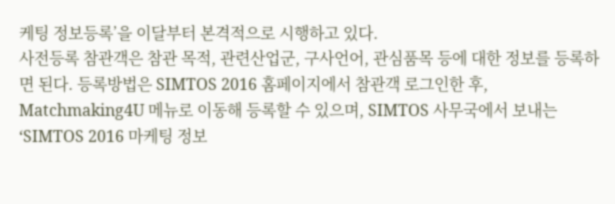케팅 정보등록’을 이달부터 본격적으로 시행하고 있다.
사전등록 참관객은 참관 목적, 관련산업군, 구사언어, 관심품목 등에 대한 정보를 등록하면 된다. 등록방법은 SIMTOS 2016 홈페이지에서 참관객 로그인한 후, Matchmaking4U 메뉴로 이동해 등록할 수 있으며, SIMTOS 사무국에서 보내는 ‘SIMTOS 2016 마케팅 정보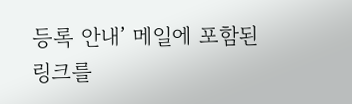등록 안내’ 메일에 포함된 링크를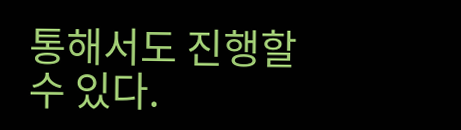통해서도 진행할 수 있다.